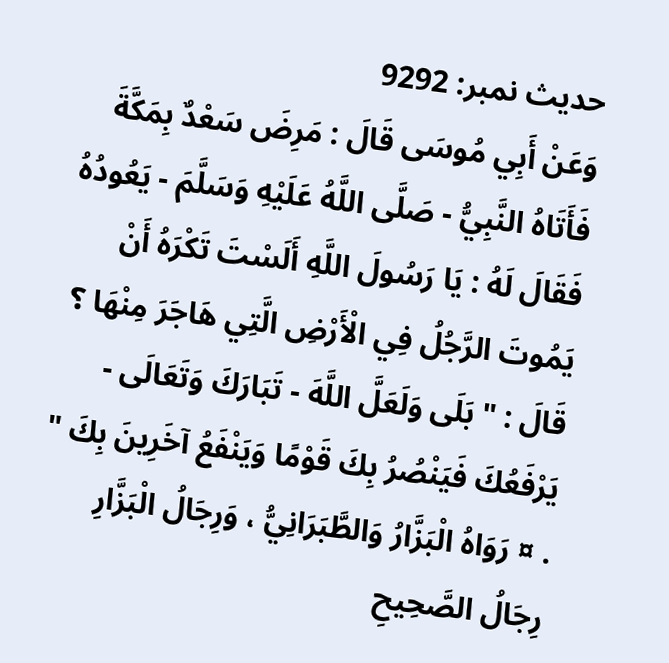حدیث نمبر: 9292
وَعَنْ أَبِي مُوسَى قَالَ : مَرِضَ سَعْدٌ بِمَكَّةَ فَأَتَاهُ النَّبِيُّ - صَلَّى اللَّهُ عَلَيْهِ وَسَلَّمَ - يَعُودُهُ فَقَالَ لَهُ : يَا رَسُولَ اللَّهِ أَلَسْتَ تَكْرَهُ أَنْ يَمُوتَ الرَّجُلُ فِي الْأَرْضِ الَّتِي هَاجَرَ مِنْهَا ؟ قَالَ : " بَلَى وَلَعَلَّ اللَّهَ - تَبَارَكَ وَتَعَالَى - يَرْفَعُكَ فَيَنْصُرُ بِكَ قَوْمًا وَيَنْفَعُ آخَرِينَ بِكَ " . ¤ رَوَاهُ الْبَزَّارُ وَالطَّبَرَانِيُّ ، وَرِجَالُ الْبَزَّارِ رِجَالُ الصَّحِيحِ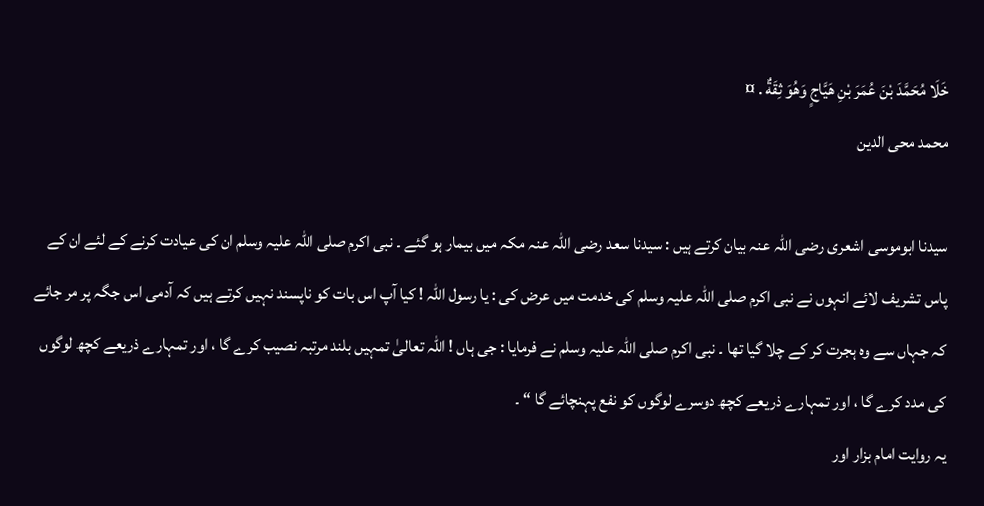خَلَا مُحَمَّدَ بْنَ عُمَرَ بْنِ هَيَّاجٍ وَهُوَ ثِقَةٌ . ¤
محمد محی الدین

سیدنا ابوموسی اشعری رضی اللہ عنہ بیان کرتے ہیں : سیدنا سعد رضی اللہ عنہ مکہ میں بیمار ہو گئے ۔ نبی اکرم صلی اللہ علیہ وسلم ان کی عیادت کرنے کے لئے ان کے پاس تشریف لائے انہوں نے نبی اکرم صلی اللہ علیہ وسلم کی خدمت میں عرض کی : یا رسول اللہ ! کیا آپ اس بات کو ناپسند نہیں کرتے ہیں کہ آدمی اس جگہ پر مر جائے کہ جہاں سے وہ ہجرت کر کے چلا گیا تھا ۔ نبی اکرم صلی اللہ علیہ وسلم نے فرمایا : جی ہاں ! اللہ تعالیٰ تمہیں بلند مرتبہ نصیب کرے گا ، اور تمہارے ذریعے کچھ لوگوں کی مدد کرے گا ، اور تمہارے ذریعے کچھ دوسرے لوگوں کو نفع پہنچائے گا “ ۔
یہ روایت امام بزار اور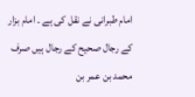امام طبرانی نے نقل کی ہے ۔ امام بزار کے رجال صحیح کے رجال ہیں صرف محمد بن عمر بن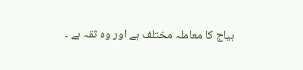ہیاج کا معاملہ مختلف ہے اور وہ ثقہ ہے ۔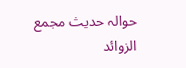حوالہ حدیث مجمع الزوائد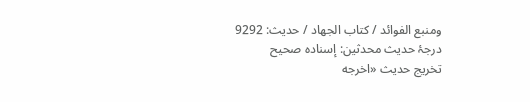ومنبع الفوائد / كتاب الجهاد / حدیث: 9292
درجۂ حدیث محدثین: إسنادہ صحیح
تخریج حدیث «اخرجه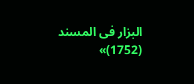البزار فى المسند (1752)»